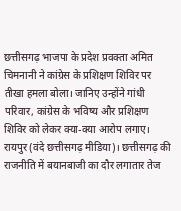छत्तीसगढ़ भाजपा के प्रदेश प्रवक्ता अमित चिमनानी ने कांग्रेस के प्रशिक्षण शिविर पर तीखा हमला बोला। जानिए उन्होंने गांधी परिवार, कांग्रेस के भविष्य और प्रशिक्षण शिविर को लेकर क्या-क्या आरोप लगाए।
रायपुर (वंदे छत्तीसगढ़ मीडिया)। छत्तीसगढ़ की राजनीति में बयानबाजी का दौर लगातार तेज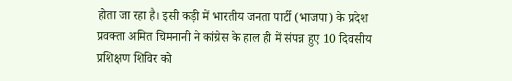होता जा रहा है। इसी कड़ी में भारतीय जनता पार्टी (भाजपा) के प्रदेश प्रवक्ता अमित चिमनानी ने कांग्रेस के हाल ही में संपन्न हुए 10 दिवसीय प्रशिक्षण शिविर को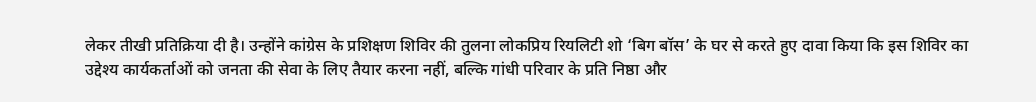लेकर तीखी प्रतिक्रिया दी है। उन्होंने कांग्रेस के प्रशिक्षण शिविर की तुलना लोकप्रिय रियलिटी शो ‘बिग बॉस’ के घर से करते हुए दावा किया कि इस शिविर का उद्देश्य कार्यकर्ताओं को जनता की सेवा के लिए तैयार करना नहीं, बल्कि गांधी परिवार के प्रति निष्ठा और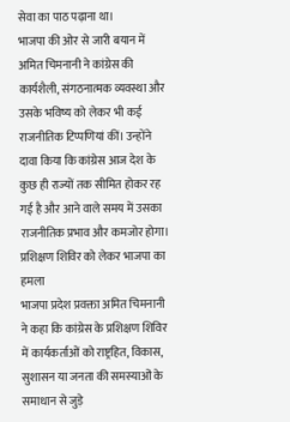सेवा का पाठ पढ़ाना था।
भाजपा की ओर से जारी बयान में अमित चिमनानी ने कांग्रेस की कार्यशैली, संगठनात्मक व्यवस्था और उसके भविष्य को लेकर भी कई राजनीतिक टिप्पणियां कीं। उन्होंने दावा किया कि कांग्रेस आज देश के कुछ ही राज्यों तक सीमित होकर रह गई है और आने वाले समय में उसका राजनीतिक प्रभाव और कमजोर होगा।
प्रशिक्षण शिविर को लेकर भाजपा का हमला
भाजपा प्रदेश प्रवक्ता अमित चिमनानी ने कहा कि कांग्रेस के प्रशिक्षण शिविर में कार्यकर्ताओं को राष्ट्रहित, विकास, सुशासन या जनता की समस्याओं के समाधान से जुड़े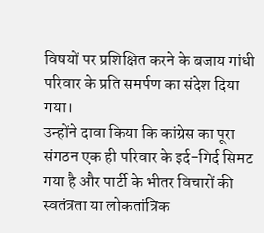विषयों पर प्रशिक्षित करने के बजाय गांधी परिवार के प्रति समर्पण का संदेश दिया गया।
उन्होंने दावा किया कि कांग्रेस का पूरा संगठन एक ही परिवार के इर्द-गिर्द सिमट गया है और पार्टी के भीतर विचारों की स्वतंत्रता या लोकतांत्रिक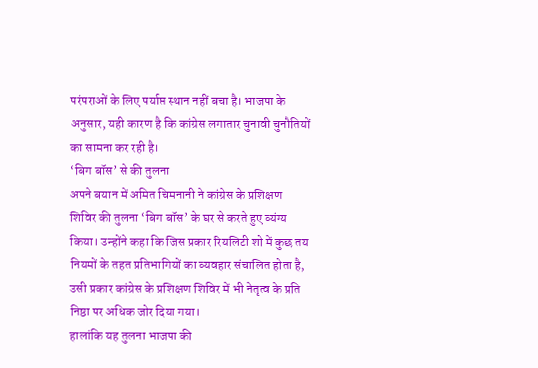परंपराओं के लिए पर्याप्त स्थान नहीं बचा है। भाजपा के अनुसार, यही कारण है कि कांग्रेस लगातार चुनावी चुनौतियों का सामना कर रही है।
‘बिग बॉस’ से की तुलना
अपने बयान में अमित चिमनानी ने कांग्रेस के प्रशिक्षण शिविर की तुलना ‘बिग बॉस’ के घर से करते हुए व्यंग्य किया। उन्होंने कहा कि जिस प्रकार रियलिटी शो में कुछ तय नियमों के तहत प्रतिभागियों का व्यवहार संचालित होता है, उसी प्रकार कांग्रेस के प्रशिक्षण शिविर में भी नेतृत्व के प्रति निष्ठा पर अधिक जोर दिया गया।
हालांकि यह तुलना भाजपा की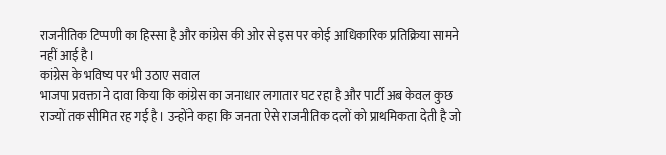राजनीतिक टिप्पणी का हिस्सा है और कांग्रेस की ओर से इस पर कोई आधिकारिक प्रतिक्रिया सामने नहीं आई है।
कांग्रेस के भविष्य पर भी उठाए सवाल
भाजपा प्रवक्ता ने दावा किया कि कांग्रेस का जनाधार लगातार घट रहा है और पार्टी अब केवल कुछ राज्यों तक सीमित रह गई है। उन्होंने कहा कि जनता ऐसे राजनीतिक दलों को प्राथमिकता देती है जो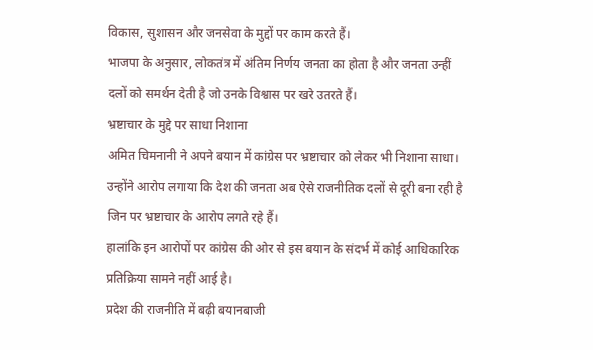विकास, सुशासन और जनसेवा के मुद्दों पर काम करते हैं।
भाजपा के अनुसार, लोकतंत्र में अंतिम निर्णय जनता का होता है और जनता उन्हीं दलों को समर्थन देती है जो उनके विश्वास पर खरे उतरते हैं।
भ्रष्टाचार के मुद्दे पर साधा निशाना
अमित चिमनानी ने अपने बयान में कांग्रेस पर भ्रष्टाचार को लेकर भी निशाना साधा। उन्होंने आरोप लगाया कि देश की जनता अब ऐसे राजनीतिक दलों से दूरी बना रही है जिन पर भ्रष्टाचार के आरोप लगते रहे हैं।
हालांकि इन आरोपों पर कांग्रेस की ओर से इस बयान के संदर्भ में कोई आधिकारिक प्रतिक्रिया सामने नहीं आई है।
प्रदेश की राजनीति में बढ़ी बयानबाजी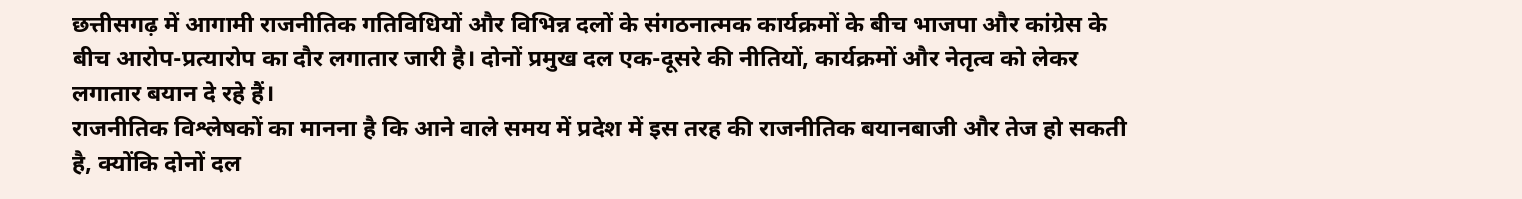छत्तीसगढ़ में आगामी राजनीतिक गतिविधियों और विभिन्न दलों के संगठनात्मक कार्यक्रमों के बीच भाजपा और कांग्रेस के बीच आरोप-प्रत्यारोप का दौर लगातार जारी है। दोनों प्रमुख दल एक-दूसरे की नीतियों, कार्यक्रमों और नेतृत्व को लेकर लगातार बयान दे रहे हैं।
राजनीतिक विश्लेषकों का मानना है कि आने वाले समय में प्रदेश में इस तरह की राजनीतिक बयानबाजी और तेज हो सकती है, क्योंकि दोनों दल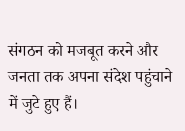संगठन को मजबूत करने और जनता तक अपना संदेश पहुंचाने में जुटे हुए हैं।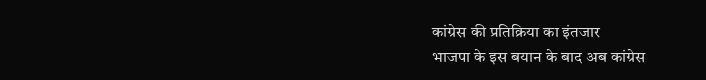कांग्रेस की प्रतिक्रिया का इंतजार
भाजपा के इस बयान के बाद अब कांग्रेस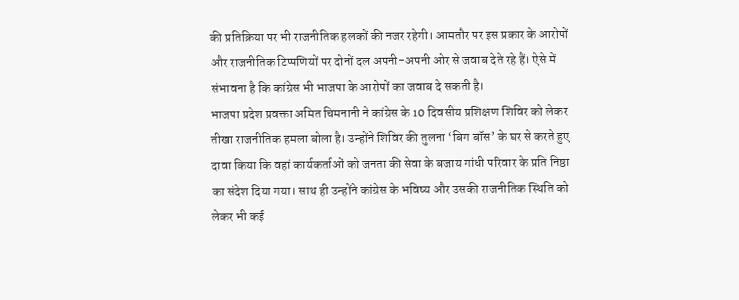की प्रतिक्रिया पर भी राजनीतिक हलकों की नजर रहेगी। आमतौर पर इस प्रकार के आरोपों और राजनीतिक टिप्पणियों पर दोनों दल अपनी-अपनी ओर से जवाब देते रहे हैं। ऐसे में संभावना है कि कांग्रेस भी भाजपा के आरोपों का जवाब दे सकती है।
भाजपा प्रदेश प्रवक्ता अमित चिमनानी ने कांग्रेस के 10 दिवसीय प्रशिक्षण शिविर को लेकर तीखा राजनीतिक हमला बोला है। उन्होंने शिविर की तुलना ‘बिग बॉस’ के घर से करते हुए दावा किया कि वहां कार्यकर्ताओं को जनता की सेवा के बजाय गांधी परिवार के प्रति निष्ठा का संदेश दिया गया। साथ ही उन्होंने कांग्रेस के भविष्य और उसकी राजनीतिक स्थिति को लेकर भी कई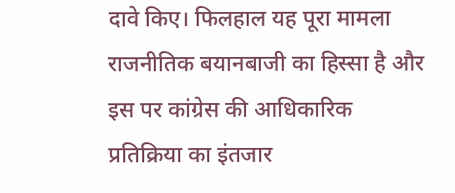दावे किए। फिलहाल यह पूरा मामला राजनीतिक बयानबाजी का हिस्सा है और इस पर कांग्रेस की आधिकारिक प्रतिक्रिया का इंतजार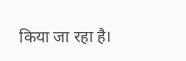किया जा रहा है।